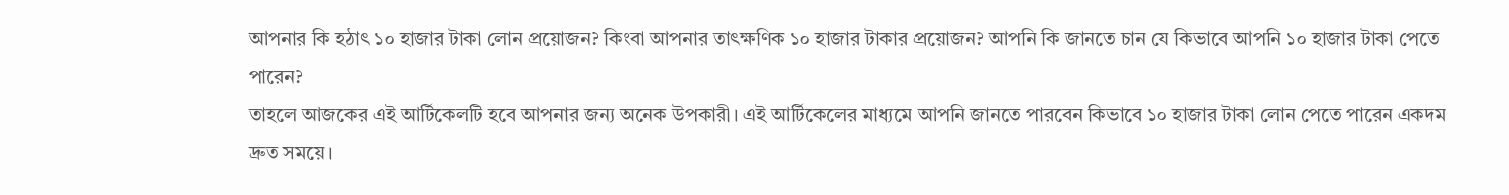আপনার কি হঠাৎ ১০ হাজার টাকা লোন প্রয়োজন? কিংবা আপনার তাৎক্ষণিক ১০ হাজার টাকার প্রয়োজন? আপনি কি জানতে চান যে কিভাবে আপনি ১০ হাজার টাকা পেতে পারেন?
তাহলে আজকের এই আর্টিকেলটি হবে আপনার জন্য অনেক উপকারী। এই আর্টিকেলের মাধ্যমে আপনি জানতে পারবেন কিভাবে ১০ হাজার টাকা লোন পেতে পারেন একদম দ্রুত সময়ে।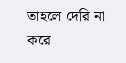তাহলে দেরি না করে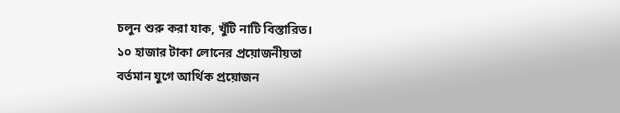চলুন শুরু করা যাক, খুঁটি নাটি বিস্তারিত।
১০ হাজার টাকা লোনের প্রয়োজনীয়তা
বর্তমান যুগে আর্থিক প্রয়োজন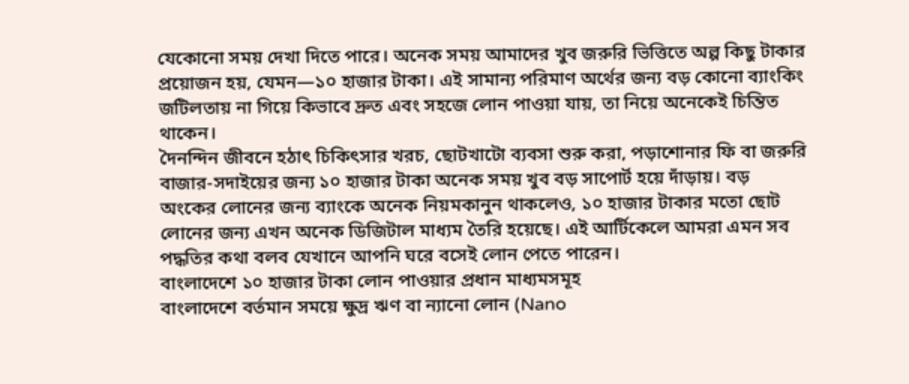যেকোনো সময় দেখা দিতে পারে। অনেক সময় আমাদের খুব জরুরি ভিত্তিতে অল্প কিছু টাকার প্রয়োজন হয়, যেমন—১০ হাজার টাকা। এই সামান্য পরিমাণ অর্থের জন্য বড় কোনো ব্যাংকিং জটিলতায় না গিয়ে কিভাবে দ্রুত এবং সহজে লোন পাওয়া যায়, তা নিয়ে অনেকেই চিন্তিত থাকেন।
দৈনন্দিন জীবনে হঠাৎ চিকিৎসার খরচ, ছোটখাটো ব্যবসা শুরু করা, পড়াশোনার ফি বা জরুরি বাজার-সদাইয়ের জন্য ১০ হাজার টাকা অনেক সময় খুব বড় সাপোর্ট হয়ে দাঁড়ায়। বড় অংকের লোনের জন্য ব্যাংকে অনেক নিয়মকানুন থাকলেও, ১০ হাজার টাকার মতো ছোট লোনের জন্য এখন অনেক ডিজিটাল মাধ্যম তৈরি হয়েছে। এই আর্টিকেলে আমরা এমন সব পদ্ধতির কথা বলব যেখানে আপনি ঘরে বসেই লোন পেতে পারেন।
বাংলাদেশে ১০ হাজার টাকা লোন পাওয়ার প্রধান মাধ্যমসমূহ
বাংলাদেশে বর্তমান সময়ে ক্ষুদ্র ঋণ বা ন্যানো লোন (Nano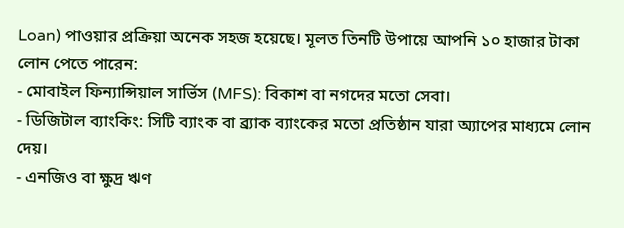Loan) পাওয়ার প্রক্রিয়া অনেক সহজ হয়েছে। মূলত তিনটি উপায়ে আপনি ১০ হাজার টাকা লোন পেতে পারেন:
- মোবাইল ফিন্যান্সিয়াল সার্ভিস (MFS): বিকাশ বা নগদের মতো সেবা।
- ডিজিটাল ব্যাংকিং: সিটি ব্যাংক বা ব্র্যাক ব্যাংকের মতো প্রতিষ্ঠান যারা অ্যাপের মাধ্যমে লোন দেয়।
- এনজিও বা ক্ষুদ্র ঋণ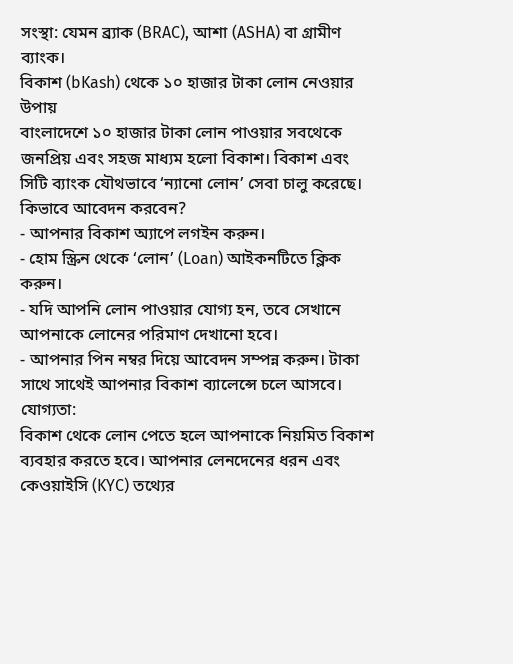সংস্থা: যেমন ব্র্যাক (BRAC), আশা (ASHA) বা গ্রামীণ ব্যাংক।
বিকাশ (bKash) থেকে ১০ হাজার টাকা লোন নেওয়ার উপায়
বাংলাদেশে ১০ হাজার টাকা লোন পাওয়ার সবথেকে জনপ্রিয় এবং সহজ মাধ্যম হলো বিকাশ। বিকাশ এবং সিটি ব্যাংক যৌথভাবে ‘ন্যানো লোন’ সেবা চালু করেছে।
কিভাবে আবেদন করবেন?
- আপনার বিকাশ অ্যাপে লগইন করুন।
- হোম স্ক্রিন থেকে ‘লোন’ (Loan) আইকনটিতে ক্লিক করুন।
- যদি আপনি লোন পাওয়ার যোগ্য হন, তবে সেখানে আপনাকে লোনের পরিমাণ দেখানো হবে।
- আপনার পিন নম্বর দিয়ে আবেদন সম্পন্ন করুন। টাকা সাথে সাথেই আপনার বিকাশ ব্যালেন্সে চলে আসবে।
যোগ্যতা:
বিকাশ থেকে লোন পেতে হলে আপনাকে নিয়মিত বিকাশ ব্যবহার করতে হবে। আপনার লেনদেনের ধরন এবং কেওয়াইসি (KYC) তথ্যের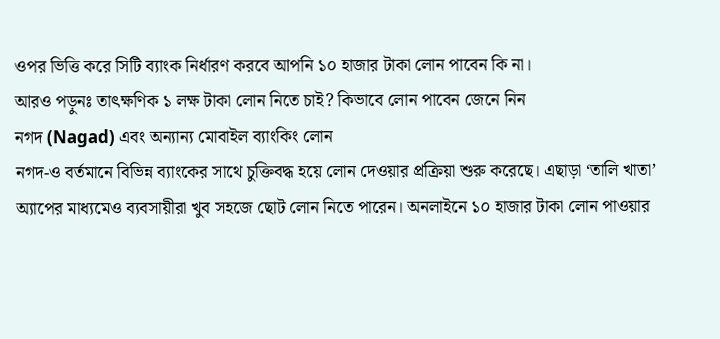ওপর ভিত্তি করে সিটি ব্যাংক নির্ধারণ করবে আপনি ১০ হাজার টাকা লোন পাবেন কি না।
আরও পড়ুনঃ তাৎক্ষণিক ১ লক্ষ টাকা লোন নিতে চাই? কিভাবে লোন পাবেন জেনে নিন
নগদ (Nagad) এবং অন্যান্য মোবাইল ব্যাংকিং লোন
নগদ-ও বর্তমানে বিভিন্ন ব্যাংকের সাথে চুক্তিবদ্ধ হয়ে লোন দেওয়ার প্রক্রিয়া শুরু করেছে। এছাড়া ‘তালি খাতা’ অ্যাপের মাধ্যমেও ব্যবসায়ীরা খুব সহজে ছোট লোন নিতে পারেন। অনলাইনে ১০ হাজার টাকা লোন পাওয়ার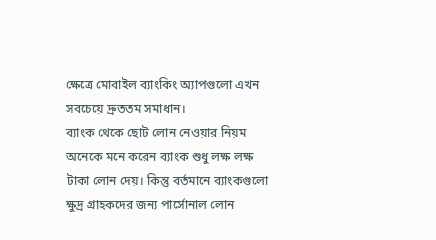ক্ষেত্রে মোবাইল ব্যাংকিং অ্যাপগুলো এখন সবচেয়ে দ্রুততম সমাধান।
ব্যাংক থেকে ছোট লোন নেওয়ার নিয়ম
অনেকে মনে করেন ব্যাংক শুধু লক্ষ লক্ষ টাকা লোন দেয়। কিন্তু বর্তমানে ব্যাংকগুলো ক্ষুদ্র গ্রাহকদের জন্য পার্সোনাল লোন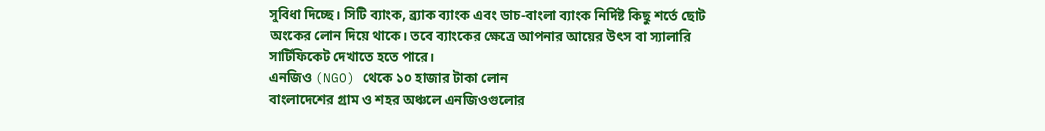সুবিধা দিচ্ছে। সিটি ব্যাংক, ব্র্যাক ব্যাংক এবং ডাচ-বাংলা ব্যাংক নির্দিষ্ট কিছু শর্তে ছোট অংকের লোন দিয়ে থাকে। তবে ব্যাংকের ক্ষেত্রে আপনার আয়ের উৎস বা স্যালারি সার্টিফিকেট দেখাতে হতে পারে।
এনজিও (NGO) থেকে ১০ হাজার টাকা লোন
বাংলাদেশের গ্রাম ও শহর অঞ্চলে এনজিওগুলোর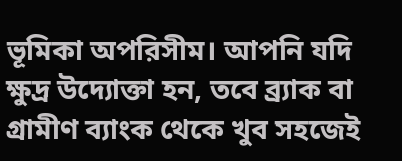ভূমিকা অপরিসীম। আপনি যদি ক্ষুদ্র উদ্যোক্তা হন, তবে ব্র্যাক বা গ্রামীণ ব্যাংক থেকে খুব সহজেই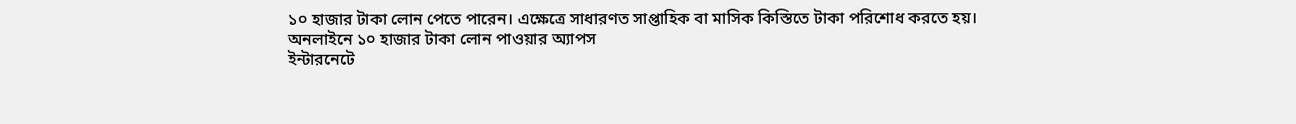১০ হাজার টাকা লোন পেতে পারেন। এক্ষেত্রে সাধারণত সাপ্তাহিক বা মাসিক কিস্তিতে টাকা পরিশোধ করতে হয়।
অনলাইনে ১০ হাজার টাকা লোন পাওয়ার অ্যাপস
ইন্টারনেটে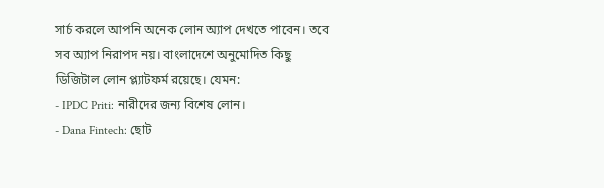সার্চ করলে আপনি অনেক লোন অ্যাপ দেখতে পাবেন। তবে সব অ্যাপ নিরাপদ নয়। বাংলাদেশে অনুমোদিত কিছু ডিজিটাল লোন প্ল্যাটফর্ম রয়েছে। যেমন:
- IPDC Priti: নারীদের জন্য বিশেষ লোন।
- Dana Fintech: ছোট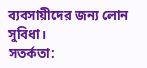ব্যবসায়ীদের জন্য লোন সুবিধা।
সতর্কতা: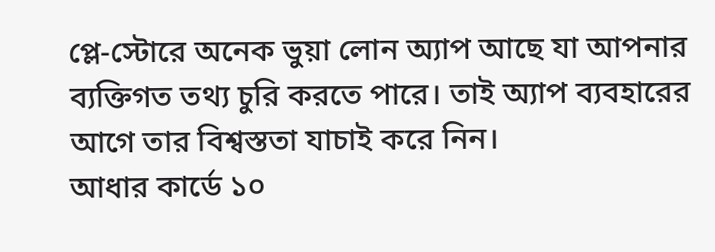প্লে-স্টোরে অনেক ভুয়া লোন অ্যাপ আছে যা আপনার ব্যক্তিগত তথ্য চুরি করতে পারে। তাই অ্যাপ ব্যবহারের আগে তার বিশ্বস্ততা যাচাই করে নিন।
আধার কার্ডে ১০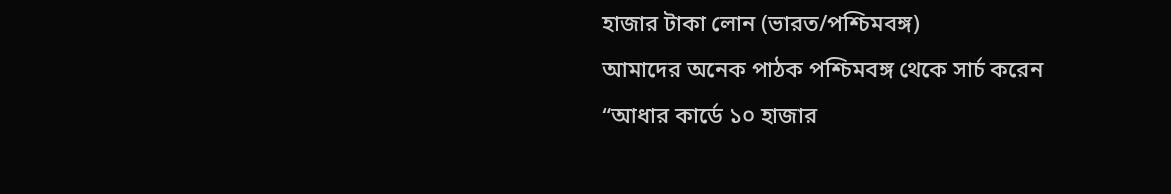হাজার টাকা লোন (ভারত/পশ্চিমবঙ্গ)
আমাদের অনেক পাঠক পশ্চিমবঙ্গ থেকে সার্চ করেন “আধার কার্ডে ১০ হাজার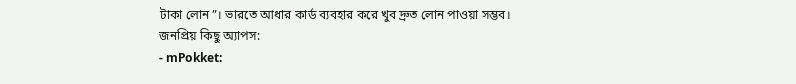টাকা লোন”। ভারতে আধার কার্ড ব্যবহার করে খুব দ্রুত লোন পাওয়া সম্ভব।
জনপ্রিয় কিছু অ্যাপস:
- mPokket: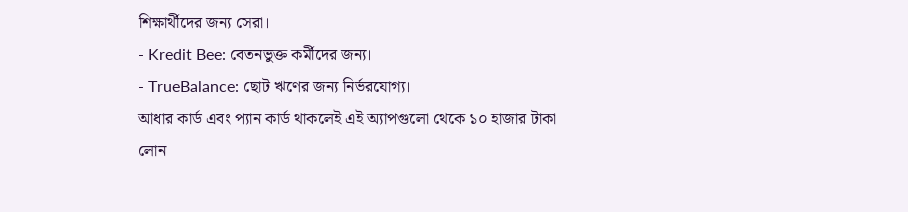শিক্ষার্থীদের জন্য সেরা।
- Kredit Bee: বেতনভুক্ত কর্মীদের জন্য।
- TrueBalance: ছোট ঋণের জন্য নির্ভরযোগ্য।
আধার কার্ড এবং প্যান কার্ড থাকলেই এই অ্যাপগুলো থেকে ১০ হাজার টাকা লোন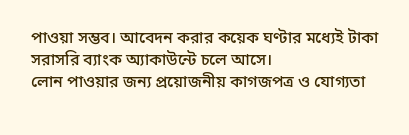পাওয়া সম্ভব। আবেদন করার কয়েক ঘণ্টার মধ্যেই টাকা সরাসরি ব্যাংক অ্যাকাউন্টে চলে আসে।
লোন পাওয়ার জন্য প্রয়োজনীয় কাগজপত্র ও যোগ্যতা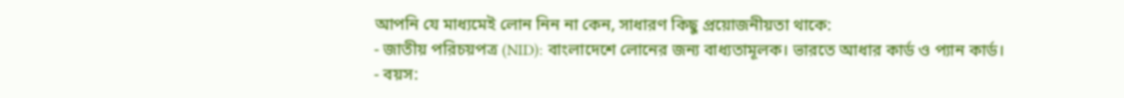আপনি যে মাধ্যমেই লোন নিন না কেন, সাধারণ কিছু প্রয়োজনীয়তা থাকে:
- জাতীয় পরিচয়পত্র (NID): বাংলাদেশে লোনের জন্য বাধ্যতামূলক। ভারতে আধার কার্ড ও প্যান কার্ড।
- বয়স: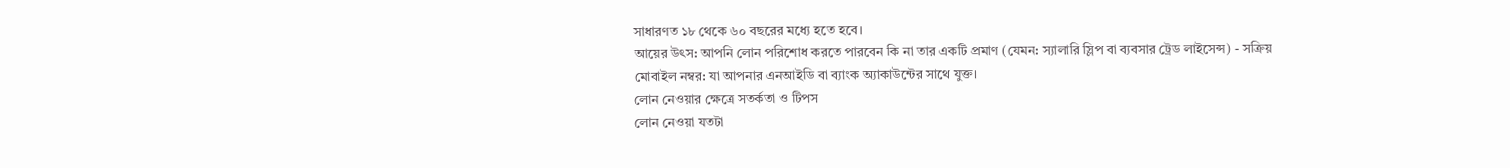সাধারণত ১৮ থেকে ৬০ বছরের মধ্যে হতে হবে।
আয়ের উৎস: আপনি লোন পরিশোধ করতে পারবেন কি না তার একটি প্রমাণ (যেমন: স্যালারি স্লিপ বা ব্যবসার ট্রেড লাইসেন্স) - সক্রিয় মোবাইল নম্বর: যা আপনার এনআইডি বা ব্যাংক অ্যাকাউন্টের সাথে যুক্ত।
লোন নেওয়ার ক্ষেত্রে সতর্কতা ও টিপস
লোন নেওয়া যতটা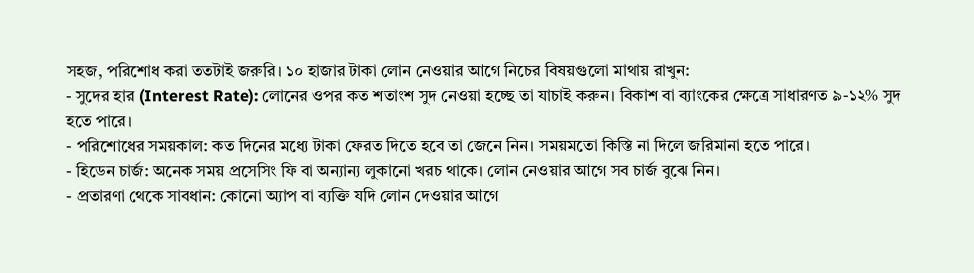সহজ, পরিশোধ করা ততটাই জরুরি। ১০ হাজার টাকা লোন নেওয়ার আগে নিচের বিষয়গুলো মাথায় রাখুন:
- সুদের হার (Interest Rate): লোনের ওপর কত শতাংশ সুদ নেওয়া হচ্ছে তা যাচাই করুন। বিকাশ বা ব্যাংকের ক্ষেত্রে সাধারণত ৯-১২% সুদ হতে পারে।
- পরিশোধের সময়কাল: কত দিনের মধ্যে টাকা ফেরত দিতে হবে তা জেনে নিন। সময়মতো কিস্তি না দিলে জরিমানা হতে পারে।
- হিডেন চার্জ: অনেক সময় প্রসেসিং ফি বা অন্যান্য লুকানো খরচ থাকে। লোন নেওয়ার আগে সব চার্জ বুঝে নিন।
- প্রতারণা থেকে সাবধান: কোনো অ্যাপ বা ব্যক্তি যদি লোন দেওয়ার আগে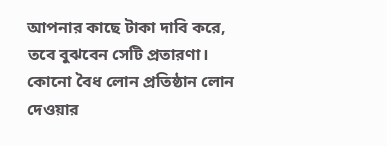আপনার কাছে টাকা দাবি করে, তবে বুঝবেন সেটি প্রতারণা। কোনো বৈধ লোন প্রতিষ্ঠান লোন দেওয়ার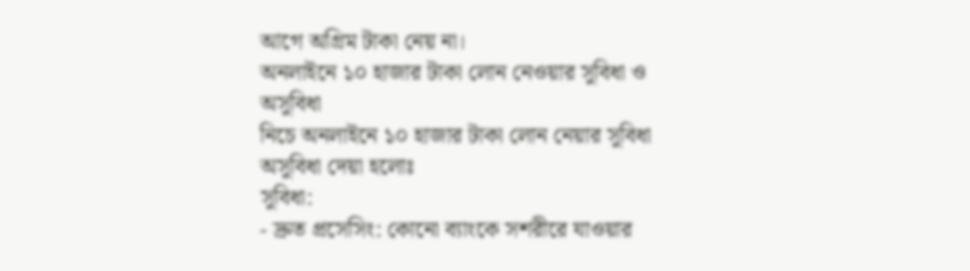আগে অগ্রিম টাকা নেয় না।
অনলাইনে ১০ হাজার টাকা লোন নেওয়ার সুবিধা ও অসুবিধা
নিচে অনলাইনে ১০ হাজার টাকা লোন নেয়ার সুবিধা অসুবিধা দেয়া হলোঃ
সুবিধা:
- দ্রুত প্রসেসিং: কোনো ব্যাংকে সশরীরে যাওয়ার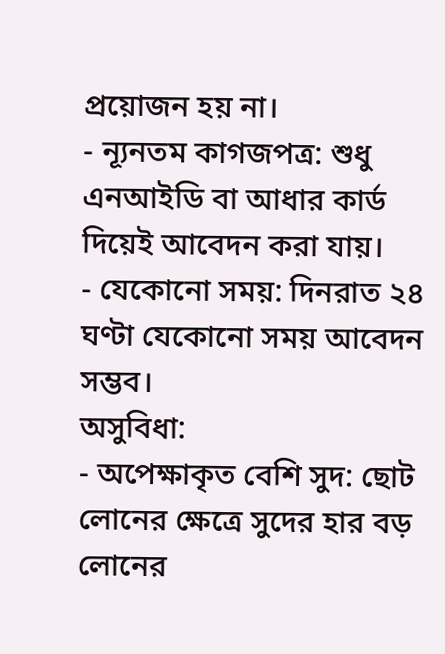প্রয়োজন হয় না।
- ন্যূনতম কাগজপত্র: শুধু এনআইডি বা আধার কার্ড দিয়েই আবেদন করা যায়।
- যেকোনো সময়: দিনরাত ২৪ ঘণ্টা যেকোনো সময় আবেদন সম্ভব।
অসুবিধা:
- অপেক্ষাকৃত বেশি সুদ: ছোট লোনের ক্ষেত্রে সুদের হার বড় লোনের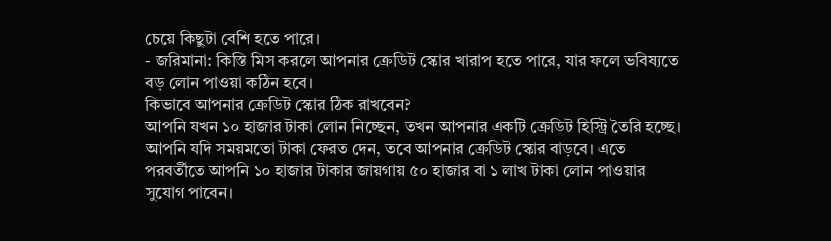চেয়ে কিছুটা বেশি হতে পারে।
- জরিমানা: কিস্তি মিস করলে আপনার ক্রেডিট স্কোর খারাপ হতে পারে, যার ফলে ভবিষ্যতে বড় লোন পাওয়া কঠিন হবে।
কিভাবে আপনার ক্রেডিট স্কোর ঠিক রাখবেন?
আপনি যখন ১০ হাজার টাকা লোন নিচ্ছেন, তখন আপনার একটি ক্রেডিট হিস্ট্রি তৈরি হচ্ছে। আপনি যদি সময়মতো টাকা ফেরত দেন, তবে আপনার ক্রেডিট স্কোর বাড়বে। এতে পরবর্তীতে আপনি ১০ হাজার টাকার জায়গায় ৫০ হাজার বা ১ লাখ টাকা লোন পাওয়ার সুযোগ পাবেন।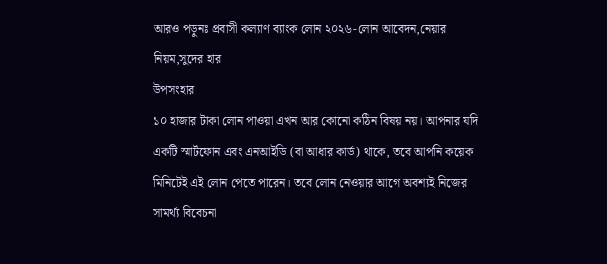আরও পড়ুনঃ প্রবাসী কল্যাণ ব্যাংক লোন ২০২৬-লোন আবেদন,নেয়ার নিয়ম,সুদের হার
উপসংহার
১০ হাজার টাকা লোন পাওয়া এখন আর কোনো কঠিন বিষয় নয়। আপনার যদি একটি স্মার্টফোন এবং এনআইডি (বা আধার কার্ড) থাকে, তবে আপনি কয়েক মিনিটেই এই লোন পেতে পারেন। তবে লোন নেওয়ার আগে অবশ্যই নিজের সামর্থ্য বিবেচনা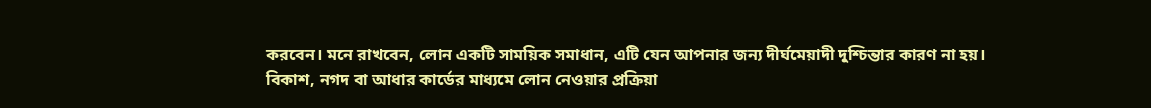করবেন। মনে রাখবেন, লোন একটি সাময়িক সমাধান, এটি যেন আপনার জন্য দীর্ঘমেয়াদী দুশ্চিন্তার কারণ না হয়।
বিকাশ, নগদ বা আধার কার্ডের মাধ্যমে লোন নেওয়ার প্রক্রিয়া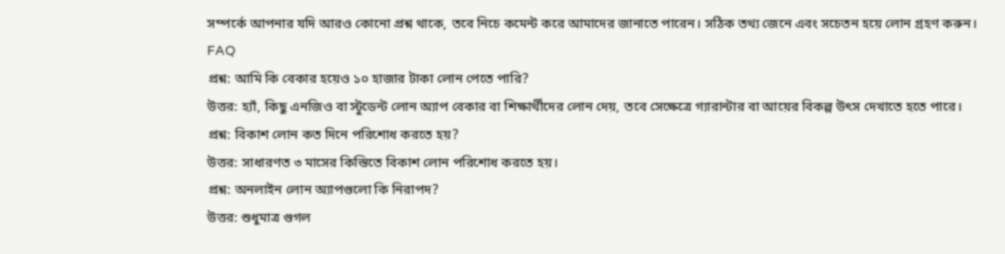সম্পর্কে আপনার যদি আরও কোনো প্রশ্ন থাকে, তবে নিচে কমেন্ট করে আমাদের জানাতে পারেন। সঠিক তথ্য জেনে এবং সচেতন হয়ে লোন গ্রহণ করুন।
FAQ
প্রশ্ন: আমি কি বেকার হয়েও ১০ হাজার টাকা লোন পেতে পারি?
উত্তর: হ্যাঁ, কিছু এনজিও বা স্টুডেন্ট লোন অ্যাপ বেকার বা শিক্ষার্থীদের লোন দেয়, তবে সেক্ষেত্রে গ্যারান্টার বা আয়ের বিকল্প উৎস দেখাতে হতে পারে।
প্রশ্ন: বিকাশ লোন কত দিনে পরিশোধ করতে হয়?
উত্তর: সাধারণত ৩ মাসের কিস্তিতে বিকাশ লোন পরিশোধ করতে হয়।
প্রশ্ন: অনলাইন লোন অ্যাপগুলো কি নিরাপদ?
উত্তর: শুধুমাত্র গুগল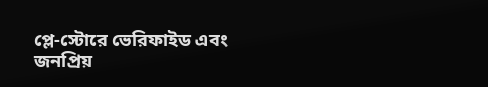প্লে-স্টোরে ভেরিফাইড এবং জনপ্রিয়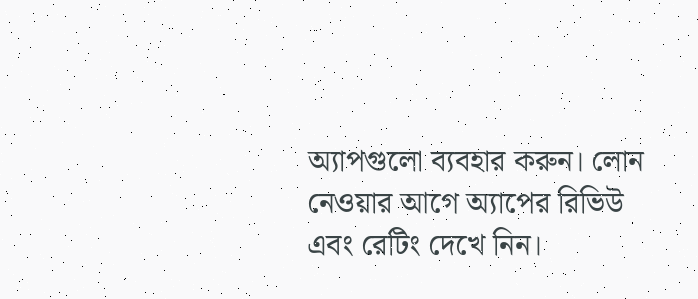অ্যাপগুলো ব্যবহার করুন। লোন নেওয়ার আগে অ্যাপের রিভিউ এবং রেটিং দেখে নিন।